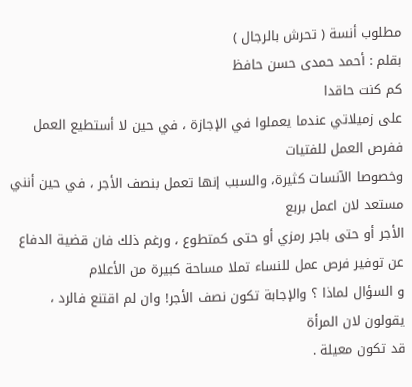مطلوب أنسة ( تحرش بالرجال )
بقلم : أحمد حمدى حسن حافظ
كم كنت حاقدا
على زميلاتي عندما يعملوا في الإجازة ، في حين لا أستطيع العمل ففرص العمل للفتيات
وخصوصا الآنسات كثيرة، والسبب إنها تعمل بنصف الأجر ، في حين أنني مستعد لان اعمل بربع
الأجر أو حتى باجر رمزي أو حتى كمتطوع ، ورغم ذلك فان قضية الدفاع عن توفير فرص عمل للنساء تملا مساحة كبيرة من الأعلام
و السؤال لماذا ؟ والإجابة تكون نصف الأجر! وان لم اقتنع فالرد ، يقولون لان المرأة
قد تكون معيلة .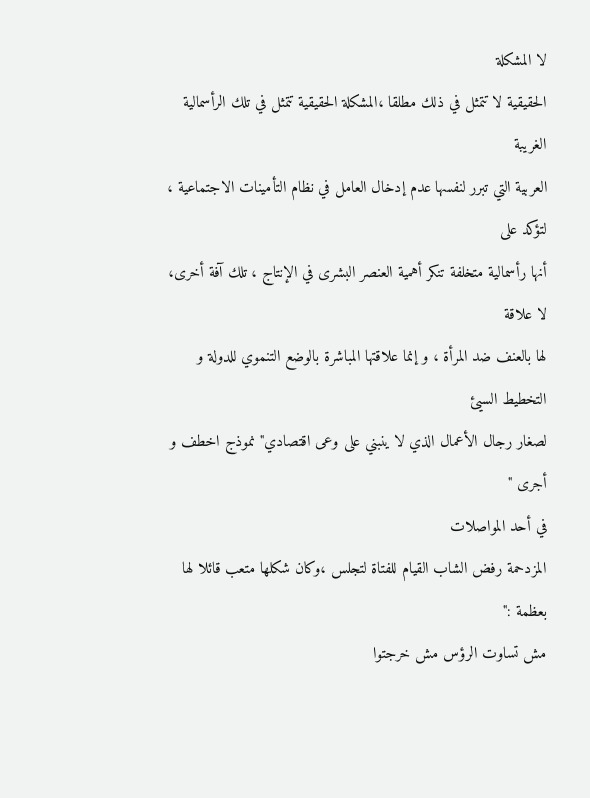لا المشكلة
الحقيقية لا تتمثل في ذلك مطلقا ،المشكلة الحقيقية تتمثل في تلك الرأسمالية الغريبة
العربية التي تبرر لنفسها عدم إدخال العامل في نظام التأمينات الاجتماعية ، لتؤكد على
أنها رأسمالية متخلفة تنكر أهمية العنصر البشرى في الإنتاج ، تلك آفة أخرى، لا علاقة
لها بالعنف ضد المرأة ، و إنما علاقتها المباشرة بالوضع التنموي للدولة و التخطيط السيئ
لصغار رجال الأعمال الذي لا ينبني على وعى اقتصادي" نموذج اخطف و أجرى "
في أحد المواصلات
المزدحمة رفض الشاب القيام للفتاة لتجلس ،وكان شكلها متعب قائلا لها بعظمة :"
مش تساوت الرؤس مش خرجتوا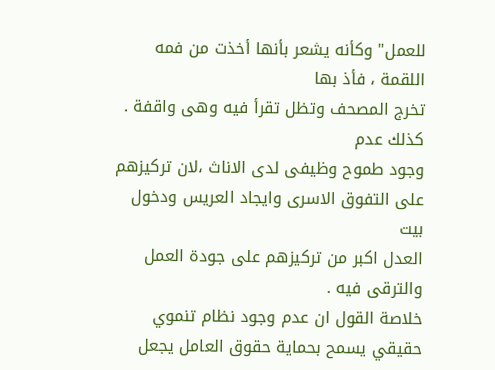للعمل" وكأنه يشعر بأنها أخذت من فمه اللقمة ، فأذ بها
تخرج المصحف وتظل تقرأ فيه وهى واقفة .
كذلك عدم
وجود طموح وظيفى لدى الاناث ،لان تركيزهم على التفوق الاسرى وايجاد العريس ودخول بيت
العدل اكبر من تركيزهم على جودة العمل والترقى فيه .
خلاصة القول ان عدم وجود نظام تنموي حقيقي يسمح بحماية حقوق العامل يجعل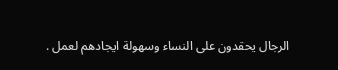الرجال يحقدون على النساء وسهولة ايجادهم لعمل .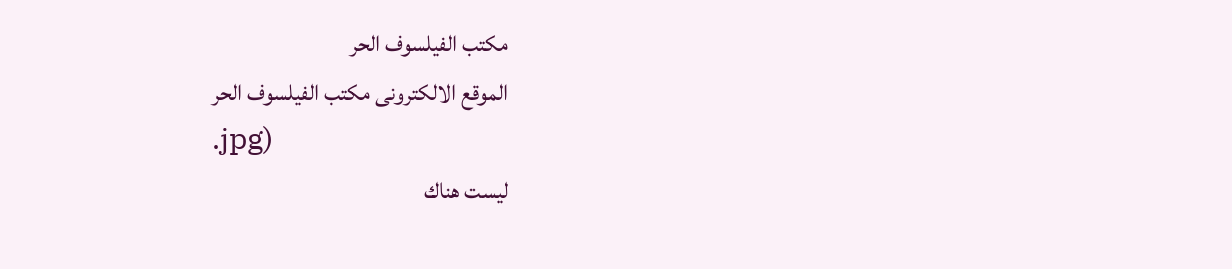مكتب الفيلسوف الحر
الموقع الالكترونى مكتب الفيلسوف الحر
.jpg)
ليست هناك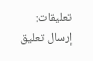تعليقات:
إرسال تعليق